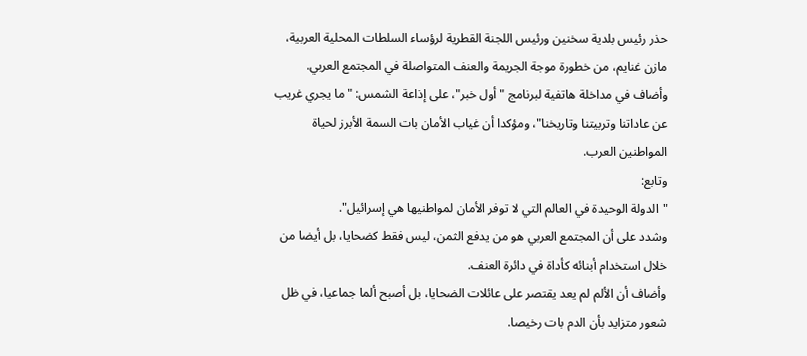حذر رئيس بلدية سخنين ورئيس اللجنة القطرية لرؤساء السلطات المحلية العربية، مازن غنايم، من خطورة موجة الجريمة والعنف المتواصلة في المجتمع العربي.
وأضاف في مداخلة هاتفية لبرنامج "أول خبر"، على إذاعة الشمس: "ما يجري غريب عن عاداتنا وتربيتنا وتاريخنا"، ومؤكدا أن غياب الأمان بات السمة الأبرز لحياة المواطنين العرب.
وتابع:
"الدولة الوحيدة في العالم التي لا توفر الأمان لمواطنيها هي إسرائيل".
وشدد على أن المجتمع العربي هو من يدفع الثمن، ليس فقط كضحايا، بل أيضا من خلال استخدام أبنائه كأداة في دائرة العنف.
وأضاف أن الألم لم يعد يقتصر على عائلات الضحايا، بل أصبح ألما جماعيا، في ظل شعور متزايد بأن الدم بات رخيصا.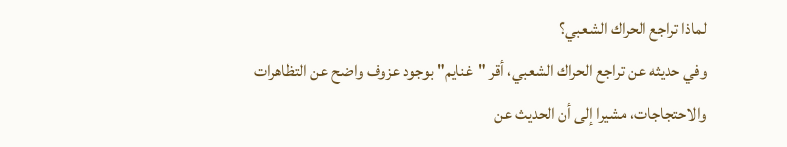لماذا تراجع الحراك الشعبي؟
وفي حديثه عن تراجع الحراك الشعبي، أقر "غنايم" بوجود عزوف واضح عن التظاهرات والاحتجاجات، مشيرا إلى أن الحديث عن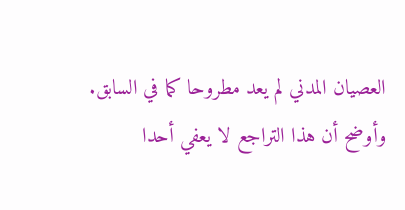العصيان المدني لم يعد مطروحا كما في السابق.
وأوضح أن هذا التراجع لا يعفي أحدا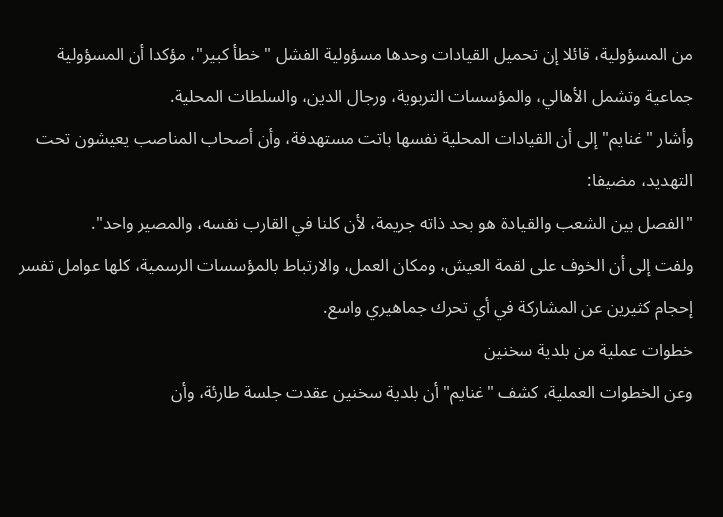من المسؤولية، قائلا إن تحميل القيادات وحدها مسؤولية الفشل "خطأ كبير"، مؤكدا أن المسؤولية جماعية وتشمل الأهالي، والمؤسسات التربوية، ورجال الدين، والسلطات المحلية.
وأشار "غنايم" إلى أن القيادات المحلية نفسها باتت مستهدفة، وأن أصحاب المناصب يعيشون تحت التهديد، مضيفا:
"الفصل بين الشعب والقيادة هو بحد ذاته جريمة، لأن كلنا في القارب نفسه، والمصير واحد".
ولفت إلى أن الخوف على لقمة العيش، ومكان العمل، والارتباط بالمؤسسات الرسمية، كلها عوامل تفسر إحجام كثيرين عن المشاركة في أي تحرك جماهيري واسع.
خطوات عملية من بلدية سخنين
وعن الخطوات العملية، كشف "غنايم" أن بلدية سخنين عقدت جلسة طارئة، وأن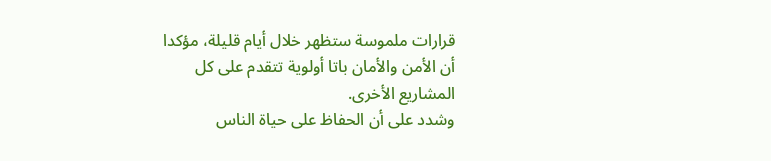قرارات ملموسة ستظهر خلال أيام قليلة، مؤكدا أن الأمن والأمان باتا أولوية تتقدم على كل المشاريع الأخرى.
وشدد على أن الحفاظ على حياة الناس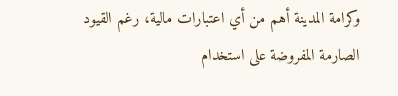وكرامة المدينة أهم من أي اعتبارات مالية، رغم القيود الصارمة المفروضة على استخدام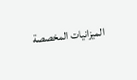الميزانيات المخصصة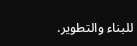للبناء والتطوير.